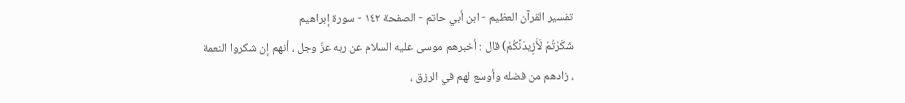تفسير القرآن العظيم - ابن أبي حاتم - الصفحة ١٤٢ - سورة إبراهيم
شَكَرْتُمْ لَأَزِيدَنَّكُمْ) قال : أخبرهم موسى عليه السلام عن ربه عزّ وجل ، أنهم إن شكروا النعمة ، زادهم من فضله وأوسع لهم في الرزق ،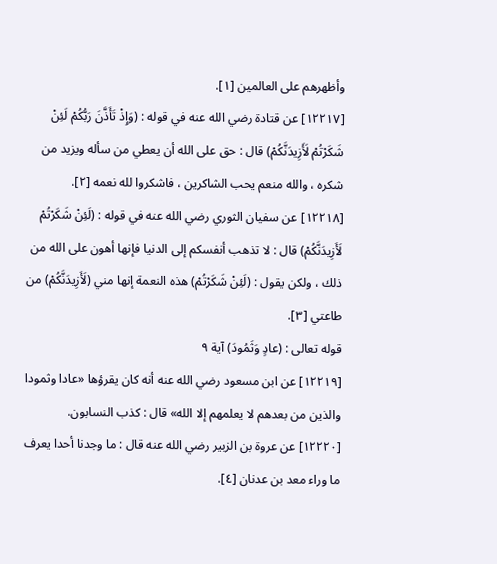وأظهرهم على العالمين [١].
[١٢٢١٧] عن قتادة رضي الله عنه في قوله : (وَإِذْ تَأَذَّنَ رَبُّكُمْ لَئِنْ شَكَرْتُمْ لَأَزِيدَنَّكُمْ) قال : حق على الله أن يعطي من سأله ويزيد من شكره ، والله منعم يحب الشاكرين ، فاشكروا لله نعمه [٢].
[١٢٢١٨] عن سفيان الثوري رضي الله عنه في قوله : (لَئِنْ شَكَرْتُمْ لَأَزِيدَنَّكُمْ) قال : لا تذهب أنفسكم إلى الدنيا فإنها أهون على الله من ذلك ، ولكن يقول : (لَئِنْ شَكَرْتُمْ) هذه النعمة إنها مني (لَأَزِيدَنَّكُمْ) من طاعتي [٣].
قوله تعالى : (عادٍ وَثَمُودَ) آية ٩
[١٢٢١٩] عن ابن مسعود رضي الله عنه أنه كان يقرؤها «عادا وثمودا والذين من بعدهم لا يعلمهم إلا الله» قال : كذب النسابون.
[١٢٢٢٠] عن عروة بن الزبير رضي الله عنه قال : ما وجدنا أحدا يعرف ما وراء معد بن عدنان [٤].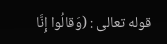قوله تعالى : (وَقالُوا إِنَّا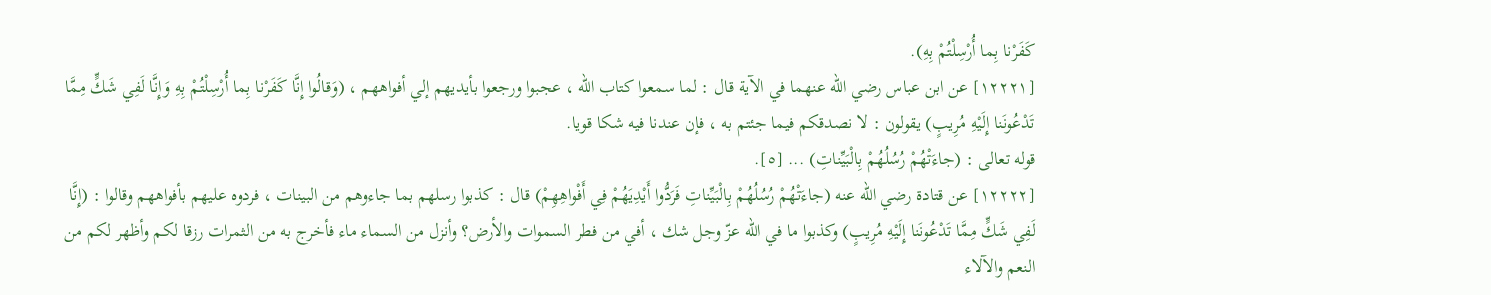كَفَرْنا بِما أُرْسِلْتُمْ بِهِ).
[١٢٢٢١] عن ابن عباس رضي الله عنهما في الآية قال : لما سمعوا كتاب الله ، عجبوا ورجعوا بأيديهم إلي أفواههم ، (وَقالُوا إِنَّا كَفَرْنا بِما أُرْسِلْتُمْ بِهِ وَإِنَّا لَفِي شَكٍّ مِمَّا تَدْعُونَنا إِلَيْهِ مُرِيبٍ) يقولون : لا نصدقكم فيما جئتم به ، فإن عندنا فيه شكا قويا.
قوله تعالى : (جاءَتْهُمْ رُسُلُهُمْ بِالْبَيِّناتِ) ... [٥].
[١٢٢٢٢] عن قتادة رضي الله عنه (جاءَتْهُمْ رُسُلُهُمْ بِالْبَيِّناتِ فَرَدُّوا أَيْدِيَهُمْ فِي أَفْواهِهِمْ) قال : كذبوا رسلهم بما جاءوهم من البينات ، فردوه عليهم بأفواههم وقالوا : (إِنَّا لَفِي شَكٍّ مِمَّا تَدْعُونَنا إِلَيْهِ مُرِيبٍ) وكذبوا ما في الله عزّ وجل شك ، أفي من فطر السموات والأرض؟ وأنزل من السماء ماء فأخرج به من الثمرات رزقا لكم وأظهر لكم من النعم والآلاء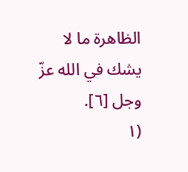الظاهرة ما لا يشك في الله عزّ وجل [٦].
(١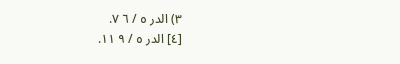٣) الدر ٥ / ٦ ٧.
[٤] الدر ٥ / ٩ ١١.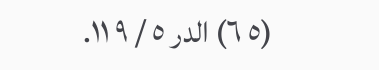(٥ ٦) الدر ٥ / ٩ ١١.